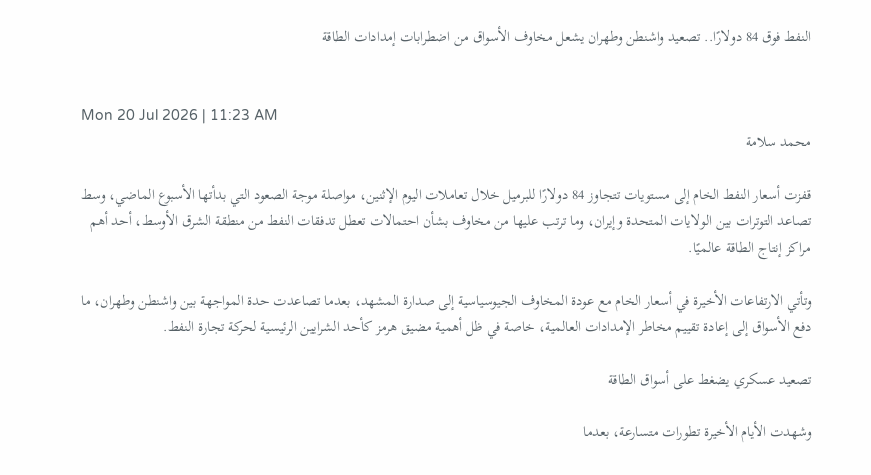النفط فوق 84 دولارًا.. تصعيد واشنطن وطهران يشعل مخاوف الأسواق من اضطرابات إمدادات الطاقة


Mon 20 Jul 2026 | 11:23 AM
محمد سلامة

قفزت أسعار النفط الخام إلى مستويات تتجاوز 84 دولارًا للبرميل خلال تعاملات اليوم الإثنين، مواصلة موجة الصعود التي بدأتها الأسبوع الماضي، وسط تصاعد التوترات بين الولايات المتحدة وإيران، وما ترتب عليها من مخاوف بشأن احتمالات تعطل تدفقات النفط من منطقة الشرق الأوسط، أحد أهم مراكز إنتاج الطاقة عالميًا.

وتأتي الارتفاعات الأخيرة في أسعار الخام مع عودة المخاوف الجيوسياسية إلى صدارة المشهد، بعدما تصاعدت حدة المواجهة بين واشنطن وطهران، ما دفع الأسواق إلى إعادة تقييم مخاطر الإمدادات العالمية، خاصة في ظل أهمية مضيق هرمز كأحد الشرايين الرئيسية لحركة تجارة النفط.

تصعيد عسكري يضغط على أسواق الطاقة

وشهدت الأيام الأخيرة تطورات متسارعة، بعدما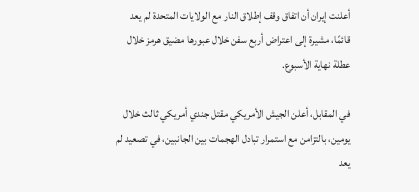أعلنت إيران أن اتفاق وقف إطلاق النار مع الولايات المتحدة لم يعد قائمًا، مشيرة إلى اعتراض أربع سفن خلال عبورها مضيق هرمز خلال عطلة نهاية الأسبوع.

في المقابل، أعلن الجيش الأمريكي مقتل جندي أمريكي ثالث خلال يومين، بالتزامن مع استمرار تبادل الهجمات بين الجانبين، في تصعيد لم يعد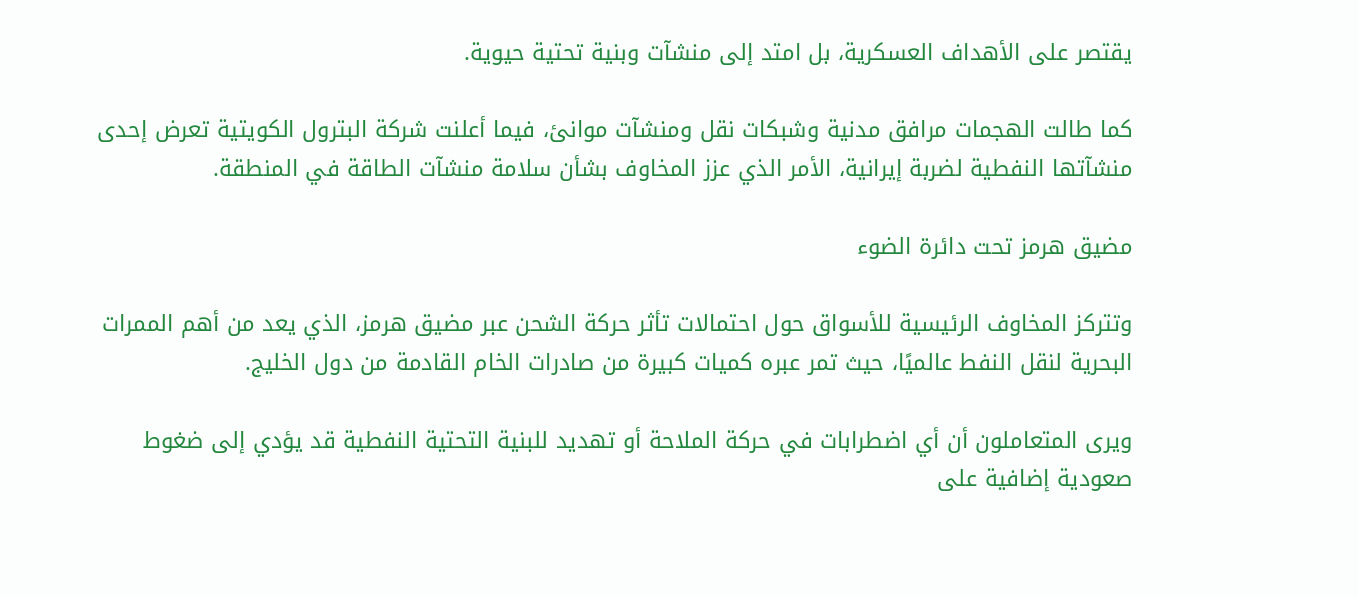يقتصر على الأهداف العسكرية، بل امتد إلى منشآت وبنية تحتية حيوية.

كما طالت الهجمات مرافق مدنية وشبكات نقل ومنشآت موانئ، فيما أعلنت شركة البترول الكويتية تعرض إحدى منشآتها النفطية لضربة إيرانية، الأمر الذي عزز المخاوف بشأن سلامة منشآت الطاقة في المنطقة.

مضيق هرمز تحت دائرة الضوء

وتتركز المخاوف الرئيسية للأسواق حول احتمالات تأثر حركة الشحن عبر مضيق هرمز، الذي يعد من أهم الممرات البحرية لنقل النفط عالميًا، حيث تمر عبره كميات كبيرة من صادرات الخام القادمة من دول الخليج.

ويرى المتعاملون أن أي اضطرابات في حركة الملاحة أو تهديد للبنية التحتية النفطية قد يؤدي إلى ضغوط صعودية إضافية على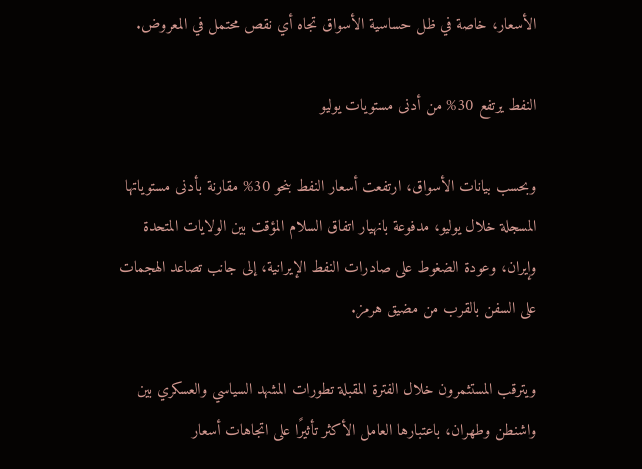الأسعار، خاصة في ظل حساسية الأسواق تجاه أي نقص محتمل في المعروض.

النفط يرتفع 30% من أدنى مستويات يوليو

وبحسب بيانات الأسواق، ارتفعت أسعار النفط بنحو 30% مقارنة بأدنى مستوياتها المسجلة خلال يوليو، مدفوعة بانهيار اتفاق السلام المؤقت بين الولايات المتحدة وإيران، وعودة الضغوط على صادرات النفط الإيرانية، إلى جانب تصاعد الهجمات على السفن بالقرب من مضيق هرمز.

ويترقب المستثمرون خلال الفترة المقبلة تطورات المشهد السياسي والعسكري بين واشنطن وطهران، باعتبارها العامل الأكثر تأثيرًا على اتجاهات أسعار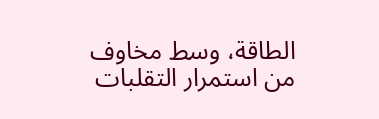الطاقة، وسط مخاوف من استمرار التقلبات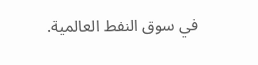في سوق النفط العالمية.